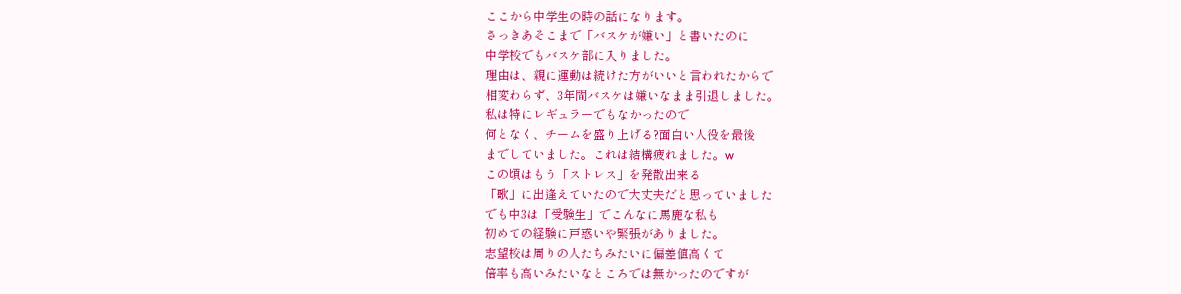ここから中学生の時の話になります。
さっきあそこまで「バスケが嫌い」と書いたのに
中学校でもバスケ部に入りました。
理由は、親に運動は続けた方がいいと言われたからで
相変わらず、3年間バスケは嫌いなまま引退しました。
私は特にレギュラーでもなかったので
何となく、チームを盛り上げる?面白い人役を最後
までしていました。これは結構疲れました。w
この頃はもう「ストレス」を発散出来る
「歌」に出逢えていたので大丈夫だと思っていました
でも中3は「受験生」でこんなに馬鹿な私も
初めての経験に戸惑いや緊張がありました。
志望校は周りの人たちみたいに偏差値高くて
倍率も高いみたいなところでは無かったのですが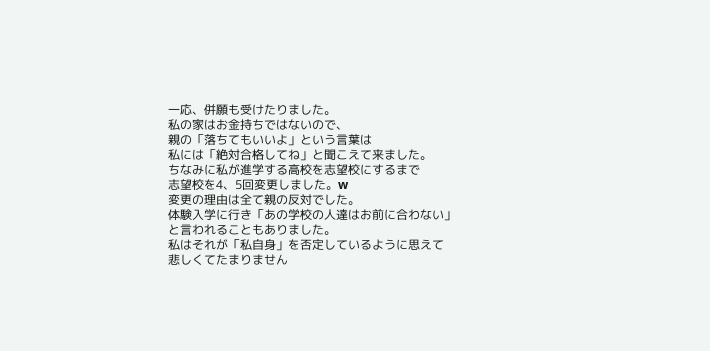一応、併願も受けたりました。
私の家はお金持ちではないので、
親の「落ちてもいいよ」という言葉は
私には「絶対合格してね」と聞こえて来ました。
ちなみに私が進学する高校を志望校にするまで
志望校を4、5回変更しました。w
変更の理由は全て親の反対でした。
体験入学に行き「あの学校の人達はお前に合わない」
と言われることもありました。
私はそれが「私自身」を否定しているように思えて
悲しくてたまりません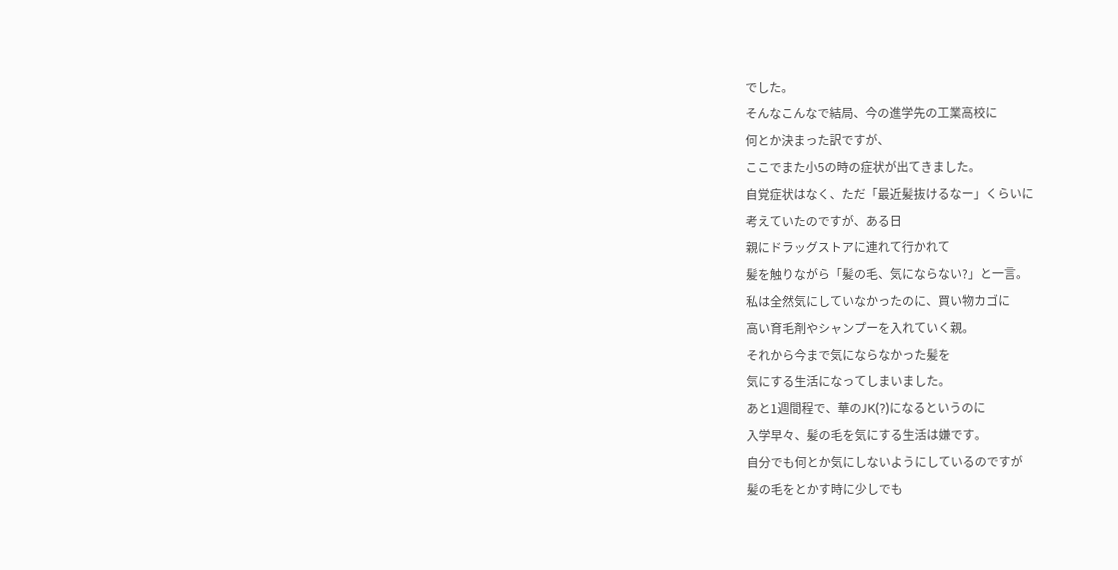でした。
そんなこんなで結局、今の進学先の工業高校に
何とか決まった訳ですが、
ここでまた小5の時の症状が出てきました。
自覚症状はなく、ただ「最近髪抜けるなー」くらいに
考えていたのですが、ある日
親にドラッグストアに連れて行かれて
髪を触りながら「髪の毛、気にならない?」と一言。
私は全然気にしていなかったのに、買い物カゴに
高い育毛剤やシャンプーを入れていく親。
それから今まで気にならなかった髪を
気にする生活になってしまいました。
あと1週間程で、華のJK(?)になるというのに
入学早々、髪の毛を気にする生活は嫌です。
自分でも何とか気にしないようにしているのですが
髪の毛をとかす時に少しでも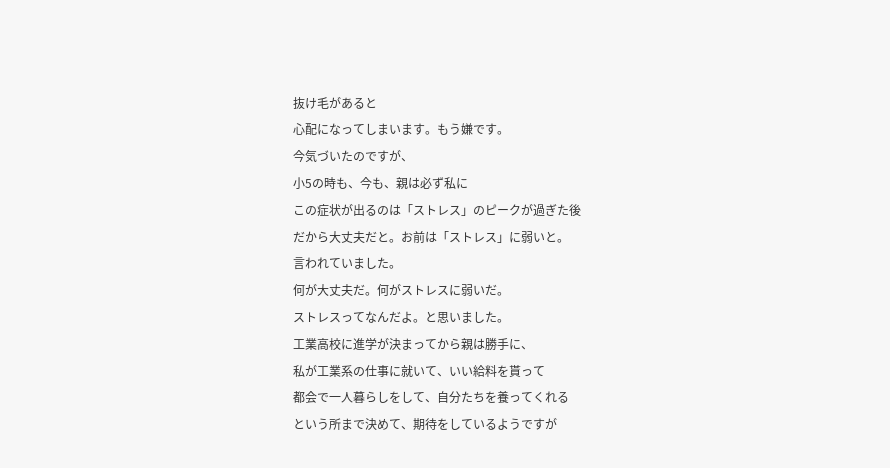抜け毛があると
心配になってしまいます。もう嫌です。
今気づいたのですが、
小5の時も、今も、親は必ず私に
この症状が出るのは「ストレス」のピークが過ぎた後
だから大丈夫だと。お前は「ストレス」に弱いと。
言われていました。
何が大丈夫だ。何がストレスに弱いだ。
ストレスってなんだよ。と思いました。
工業高校に進学が決まってから親は勝手に、
私が工業系の仕事に就いて、いい給料を貰って
都会で一人暮らしをして、自分たちを養ってくれる
という所まで決めて、期待をしているようですが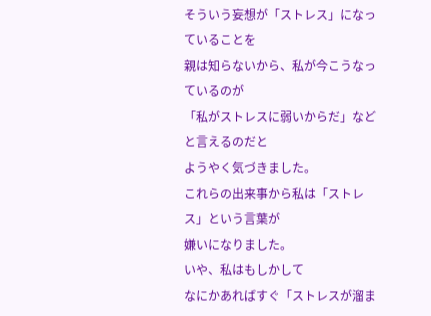そういう妄想が「ストレス」になっていることを
親は知らないから、私が今こうなっているのが
「私がストレスに弱いからだ」などと言えるのだと
ようやく気づきました。
これらの出来事から私は「ストレス」という言葉が
嫌いになりました。
いや、私はもしかして
なにかあればすぐ「ストレスが溜ま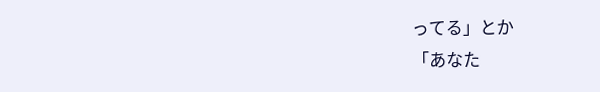ってる」とか
「あなた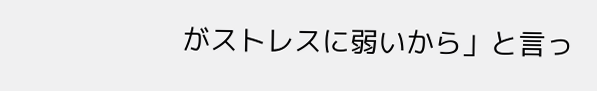がストレスに弱いから」と言っ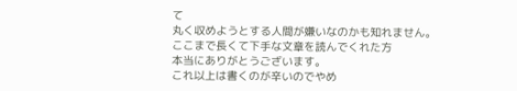て
丸く収めようとする人間が嫌いなのかも知れません。
ここまで長くて下手な文章を読んでくれた方
本当にありがとうございます。
これ以上は書くのが辛いのでやめ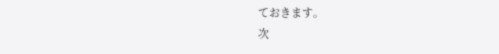ておきます。
次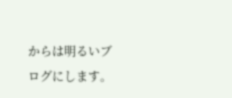からは明るいブログにします。